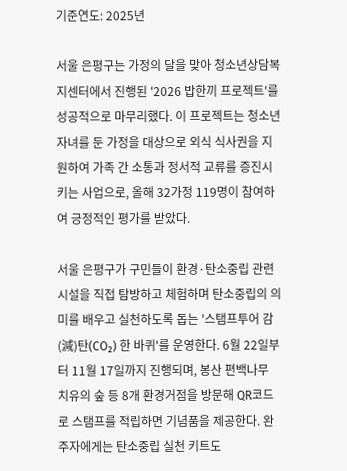기준연도: 2025년

서울 은평구는 가정의 달을 맞아 청소년상담복지센터에서 진행된 '2026 밥한끼 프로젝트'를 성공적으로 마무리했다. 이 프로젝트는 청소년 자녀를 둔 가정을 대상으로 외식 식사권을 지원하여 가족 간 소통과 정서적 교류를 증진시키는 사업으로, 올해 32가정 119명이 참여하여 긍정적인 평가를 받았다.

서울 은평구가 구민들이 환경·탄소중립 관련 시설을 직접 탐방하고 체험하며 탄소중립의 의미를 배우고 실천하도록 돕는 '스탬프투어 감(減)탄(CO₂) 한 바퀴'를 운영한다. 6월 22일부터 11월 17일까지 진행되며, 봉산 편백나무 치유의 숲 등 8개 환경거점을 방문해 QR코드로 스탬프를 적립하면 기념품을 제공한다. 완주자에게는 탄소중립 실천 키트도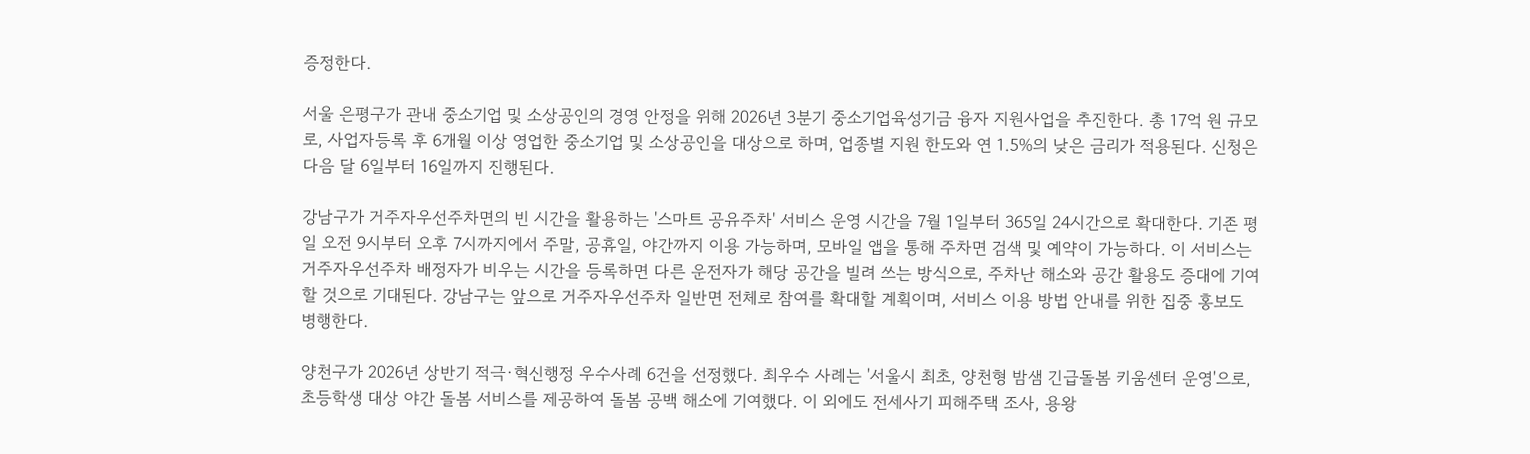증정한다.

서울 은평구가 관내 중소기업 및 소상공인의 경영 안정을 위해 2026년 3분기 중소기업육성기금 융자 지원사업을 추진한다. 총 17억 원 규모로, 사업자등록 후 6개월 이상 영업한 중소기업 및 소상공인을 대상으로 하며, 업종별 지원 한도와 연 1.5%의 낮은 금리가 적용된다. 신청은 다음 달 6일부터 16일까지 진행된다.

강남구가 거주자우선주차면의 빈 시간을 활용하는 '스마트 공유주차' 서비스 운영 시간을 7월 1일부터 365일 24시간으로 확대한다. 기존 평일 오전 9시부터 오후 7시까지에서 주말, 공휴일, 야간까지 이용 가능하며, 모바일 앱을 통해 주차면 검색 및 예약이 가능하다. 이 서비스는 거주자우선주차 배정자가 비우는 시간을 등록하면 다른 운전자가 해당 공간을 빌려 쓰는 방식으로, 주차난 해소와 공간 활용도 증대에 기여할 것으로 기대된다. 강남구는 앞으로 거주자우선주차 일반면 전체로 참여를 확대할 계획이며, 서비스 이용 방법 안내를 위한 집중 홍보도 병행한다.

양천구가 2026년 상반기 적극·혁신행정 우수사례 6건을 선정했다. 최우수 사례는 '서울시 최초, 양천형 밤샘 긴급돌봄 키움센터 운영'으로, 초등학생 대상 야간 돌봄 서비스를 제공하여 돌봄 공백 해소에 기여했다. 이 외에도 전세사기 피해주택 조사, 용왕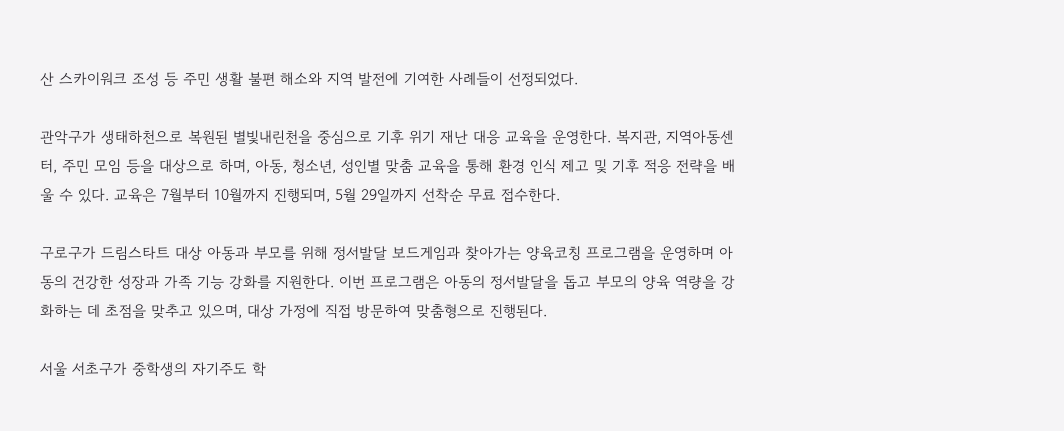산 스카이워크 조성 등 주민 생활 불편 해소와 지역 발전에 기여한 사례들이 선정되었다.

관악구가 생태하천으로 복원된 별빛내린천을 중심으로 기후 위기 재난 대응 교육을 운영한다. 복지관, 지역아동센터, 주민 모임 등을 대상으로 하며, 아동, 청소년, 성인별 맞춤 교육을 통해 환경 인식 제고 및 기후 적응 전략을 배울 수 있다. 교육은 7월부터 10월까지 진행되며, 5월 29일까지 선착순 무료 접수한다.

구로구가 드림스타트 대상 아동과 부모를 위해 정서발달 보드게임과 찾아가는 양육코칭 프로그램을 운영하며 아동의 건강한 성장과 가족 기능 강화를 지원한다. 이번 프로그램은 아동의 정서발달을 돕고 부모의 양육 역량을 강화하는 데 초점을 맞추고 있으며, 대상 가정에 직접 방문하여 맞춤형으로 진행된다.

서울 서초구가 중학생의 자기주도 학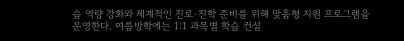습 역량 강화와 체계적인 진로·진학 준비를 위해 맞춤형 지원 프로그램을 운영한다. 여름방학에는 1:1 과목별 학습 컨설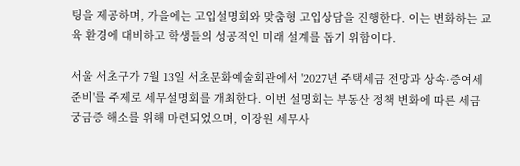팅을 제공하며, 가을에는 고입설명회와 맞춤형 고입상담을 진행한다. 이는 변화하는 교육 환경에 대비하고 학생들의 성공적인 미래 설계를 돕기 위함이다.

서울 서초구가 7월 13일 서초문화예술회관에서 '2027년 주택세금 전망과 상속·증여세 준비'를 주제로 세무설명회를 개최한다. 이번 설명회는 부동산 정책 변화에 따른 세금 궁금증 해소를 위해 마련되었으며, 이장원 세무사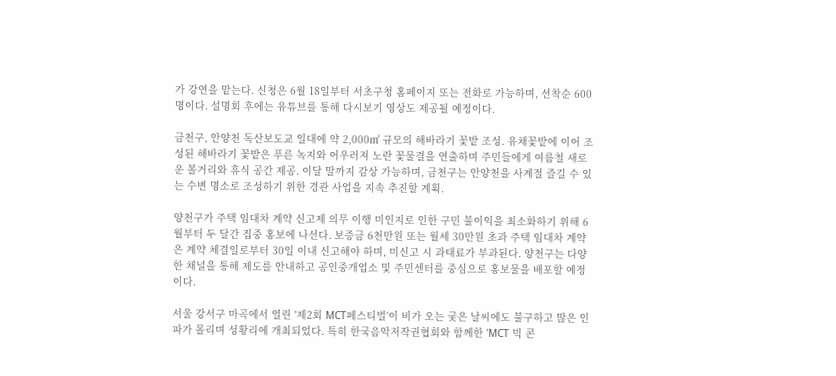가 강연을 맡는다. 신청은 6월 18일부터 서초구청 홈페이지 또는 전화로 가능하며, 선착순 600명이다. 설명회 후에는 유튜브를 통해 다시보기 영상도 제공될 예정이다.

금천구, 안양천 독산보도교 일대에 약 2,000㎡ 규모의 해바라기 꽃밭 조성. 유채꽃밭에 이어 조성된 해바라기 꽃밭은 푸른 녹지와 어우러져 노란 꽃물결을 연출하며 주민들에게 여름철 새로운 볼거리와 휴식 공간 제공. 이달 말까지 감상 가능하며, 금천구는 안양천을 사계절 즐길 수 있는 수변 명소로 조성하기 위한 경관 사업을 지속 추진할 계획.

양천구가 주택 임대차 계약 신고제 의무 이행 미인지로 인한 구민 불이익을 최소화하기 위해 6월부터 두 달간 집중 홍보에 나선다. 보증금 6천만원 또는 월세 30만원 초과 주택 임대차 계약은 계약 체결일로부터 30일 이내 신고해야 하며, 미신고 시 과태료가 부과된다. 양천구는 다양한 채널을 통해 제도를 안내하고 공인중개업소 및 주민센터를 중심으로 홍보물을 배포할 예정이다.

서울 강서구 마곡에서 열린 '제2회 MCT페스티벌'이 비가 오는 궂은 날씨에도 불구하고 많은 인파가 몰리며 성황리에 개최되었다. 특히 한국음악저작권협회와 함께한 'MCT 빅 콘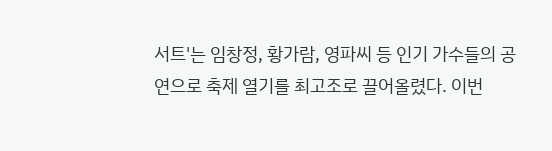서트'는 임창정, 황가람, 영파씨 등 인기 가수들의 공연으로 축제 열기를 최고조로 끌어올렸다. 이번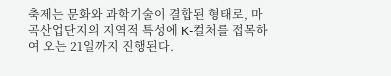축제는 문화와 과학기술이 결합된 형태로, 마곡산업단지의 지역적 특성에 K-컬처를 접목하여 오는 21일까지 진행된다.